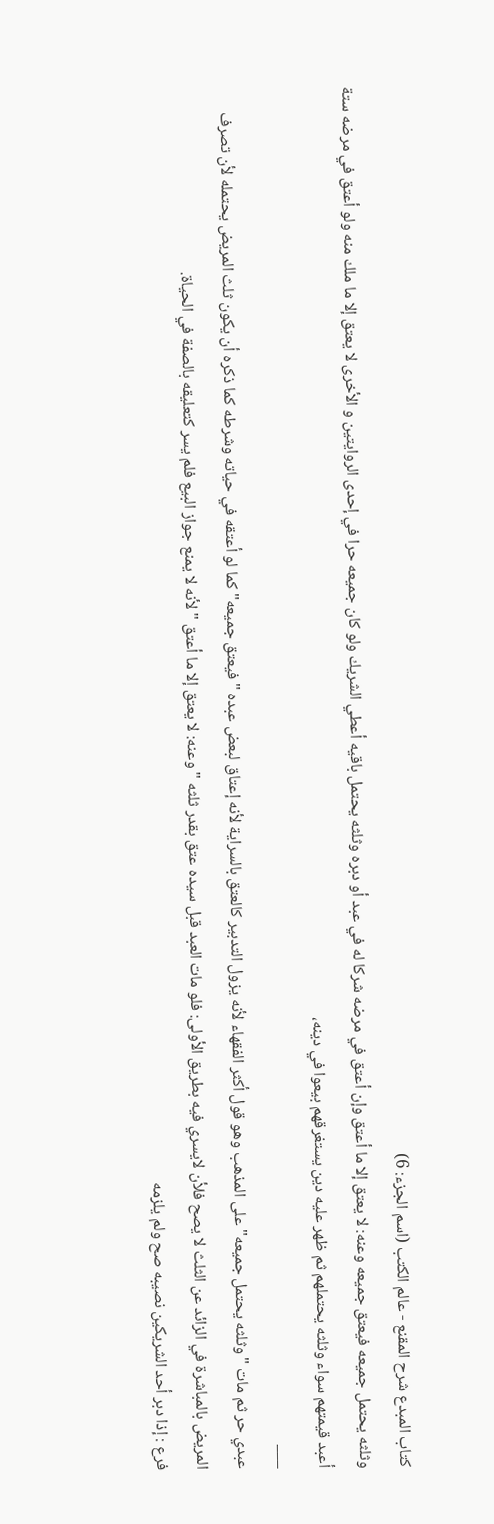كتاب المبدع شرح المقنع - عالم الكتب (اسم الجزء: 6)
وثلثه يحتمل جميعه فيعتق جميعه وعنه: لا يعتق إلا ما أعتق وإن أعتق في مرضه شركا له في عبد أو دبره وثلثه يحتمل باقيه أعطي الشريك ولو كان جميعه حرا في إحدى الروايتين و الأخرى لا يعتق إلا ما ملك منه ولو أعتق في مرضه ستة أعبد قيمتهم سواء وثلثه يحتملهم ثم ظهر عليه دين يستغرقهم بيعوا في دينه،
___
عبدي حر ثم مات "وثلثه يحتمل جميعه" على المذهب وهو قول أكثر الفقهاء لأنه يزول التدبير كالعتق بالسراية لأنه إعتاق لبعض عبده "فيعتق جميعه" كما لو أعتقه في حياته وشرطه كما ذكره أن يكون ثلث المريض يحتمله لأن تصرف المريض بالمباشرة في الزائد عن الثلث لا يصح فلأن لايسري فيه بطريق الأولى: فلو مات العبد قبل سيده عتق بقدر ثلثه " وعنه: لا يعتق إلا ما أعتق " لأنه لا يمنع جواز البيع فلم يسر كتعليقه بالصفة في الحياة.
فرع : إذا دبر أحد الشريكين نصيبه صح ولم يلزمه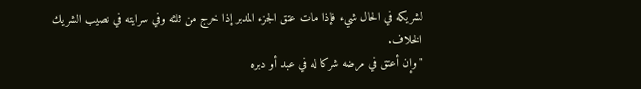لشريكه في الحال شيء فإذا مات عتق الجزء المدبر إذا خرج من ثلثه وفي سرايته في نصيب الشريك الخلاف.
"وإن أعتق في مرضه شركا له في عبد أو دبره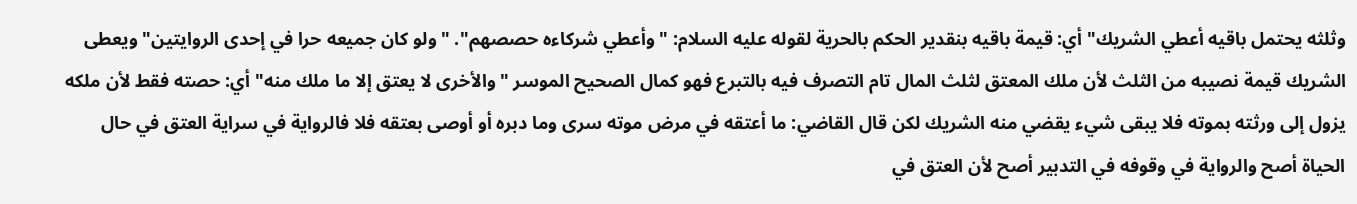وثلثه يحتمل باقيه أعطي الشريك" أي: قيمة باقيه بنقدير الحكم بالحرية لقوله عليه السلام: "وأعطي شركاءه حصصهم". "ولو كان جميعه حرا في إحدى الروايتين" ويعطى الشريك قيمة نصيبه من الثلث لأن ملك المعتق لثلث المال تام التصرف فيه بالتبرع فهو كمال الصحيح الموسر "والأخرى لا يعتق إلا ما ملك منه" أي: حصته فقط لأن ملكه يزول إلى ورثته بموته فلا يبقى شيء يقضي منه الشريك لكن قال القاضي: ما أعتقه في مرض موته سرى وما دبره أو أوصى بعتقه فلا فالرواية في سراية العتق في حال الحياة أصح والرواية في وقوفه في التدبير أصح لأن العتق في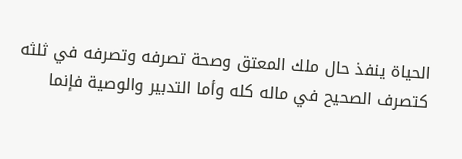الحياة ينفذ حال ملك المعتق وصحة تصرفه وتصرفه في ثلثه كتصرف الصحيح في ماله كله وأما التدبير والوصية فإنما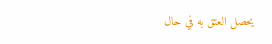يحصل العتق به في حال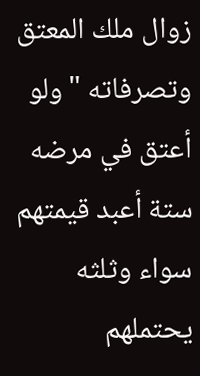زوال ملك المعتق وتصرفاته "ولو أعتق في مرضه ستة أعبد قيمتهم سواء وثلثه يحتملهم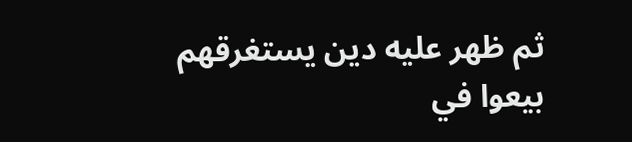ثم ظهر عليه دين يستغرقهم بيعوا في